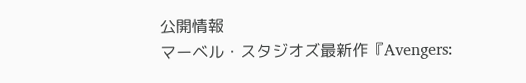公開情報
マーベル・スタジオズ最新作『Avengers: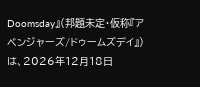Doomsday』(邦題未定・仮称『アベンジャーズ/ドゥームズデイ』)は、2026年12月18日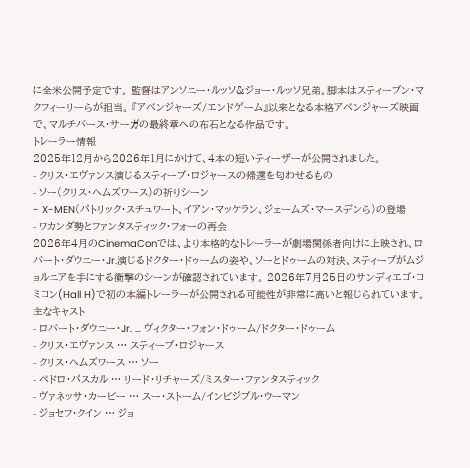に全米公開予定です。 監督はアンソニー・ルッソ&ジョー・ルッソ兄弟。脚本はスティーブン・マクフィーリーらが担当。 『アベンジャーズ/エンドゲーム』以来となる本格アベンジャーズ映画で、マルチバース・サーガの最終章への布石となる作品です。
トレーラー情報
2025年12月から2026年1月にかけて、4本の短いティーザーが公開されました。
- クリス・エヴァンス演じるスティーブ・ロジャースの帰還を匂わせるもの
- ソー(クリス・ヘムズワース)の祈りシーン
- X-MEN(パトリック・スチュワート、イアン・マッケラン、ジェームズ・マースデンら)の登場
- ワカンダ勢とファンタスティック・フォーの再会
2026年4月のCinemaConでは、より本格的なトレーラーが劇場関係者向けに上映され、ロバート・ダウニー・Jr.演じるドクター・ドゥームの姿や、ソーとドゥームの対決、スティーブがムジョルニアを手にする衝撃のシーンが確認されています。 2026年7月25日のサンディエゴ・コミコン(Hall H)で初の本編トレーラーが公開される可能性が非常に高いと報じられています。
主なキャスト
- ロバート・ダウニー・Jr. … ヴィクター・フォン・ドゥーム/ドクター・ドゥーム
- クリス・エヴァンス … スティーブ・ロジャース
- クリス・ヘムズワース … ソー
- ペドロ・パスカル … リード・リチャーズ/ミスター・ファンタスティック
- ヴァネッサ・カービー … スー・ストーム/インビジブル・ウーマン
- ジョセフ・クイン … ジョ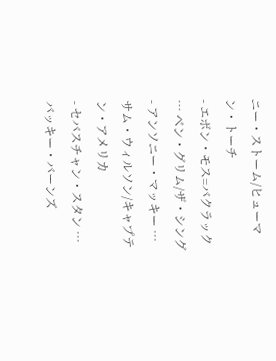ニー・ストーム/ヒューマン・トーチ
- エボン・モス=バクラック … ベン・グリム/ザ・シング
- アンソニー・マッキー … サム・ウィルソン/キャプテン・アメリカ
- セバスチャン・スタン … バッキー・バーンズ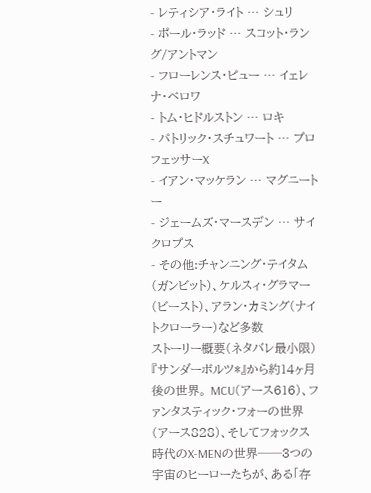- レティシア・ライト … シュリ
- ポール・ラッド … スコット・ラング/アントマン
- フローレンス・ピュー … イェレナ・ベロワ
- トム・ヒドルストン … ロキ
- パトリック・スチュワート … プロフェッサーX
- イアン・マッケラン … マグニートー
- ジェームズ・マースデン … サイクロプス
- その他:チャンニング・テイタム(ガンビット)、ケルスィ・グラマー(ビースト)、アラン・カミング(ナイトクローラー)など多数
ストーリー概要(ネタバレ最小限)
『サンダーボルツ*』から約14ヶ月後の世界。 MCU(アース616)、ファンタスティック・フォーの世界(アース828)、そしてフォックス時代のX-MENの世界──3つの宇宙のヒーローたちが、ある「存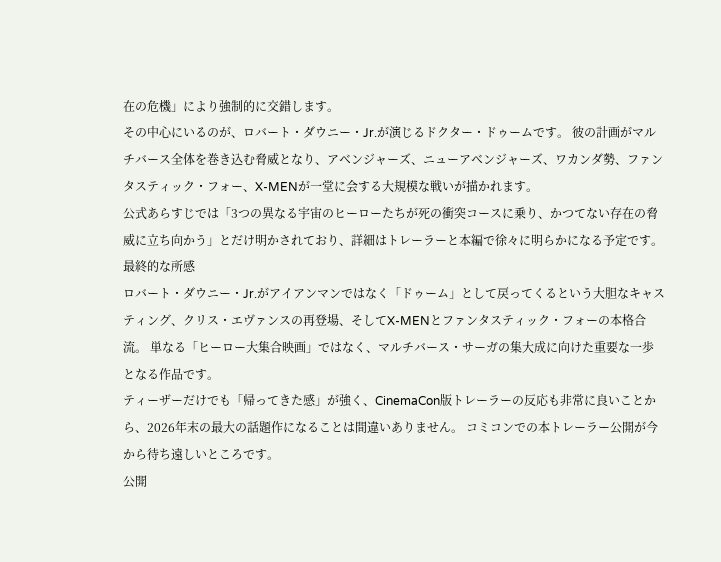在の危機」により強制的に交錯します。
その中心にいるのが、ロバート・ダウニー・Jr.が演じるドクター・ドゥームです。 彼の計画がマルチバース全体を巻き込む脅威となり、アベンジャーズ、ニューアベンジャーズ、ワカンダ勢、ファンタスティック・フォー、X-MENが一堂に会する大規模な戦いが描かれます。
公式あらすじでは「3つの異なる宇宙のヒーローたちが死の衝突コースに乗り、かつてない存在の脅威に立ち向かう」とだけ明かされており、詳細はトレーラーと本編で徐々に明らかになる予定です。
最終的な所感
ロバート・ダウニー・Jr.がアイアンマンではなく「ドゥーム」として戻ってくるという大胆なキャスティング、クリス・エヴァンスの再登場、そしてX-MENとファンタスティック・フォーの本格合流。 単なる「ヒーロー大集合映画」ではなく、マルチバース・サーガの集大成に向けた重要な一歩となる作品です。
ティーザーだけでも「帰ってきた感」が強く、CinemaCon版トレーラーの反応も非常に良いことから、2026年末の最大の話題作になることは間違いありません。 コミコンでの本トレーラー公開が今から待ち遠しいところです。
公開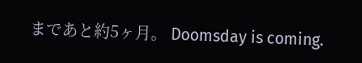まであと約5ヶ月。 Doomsday is coming.